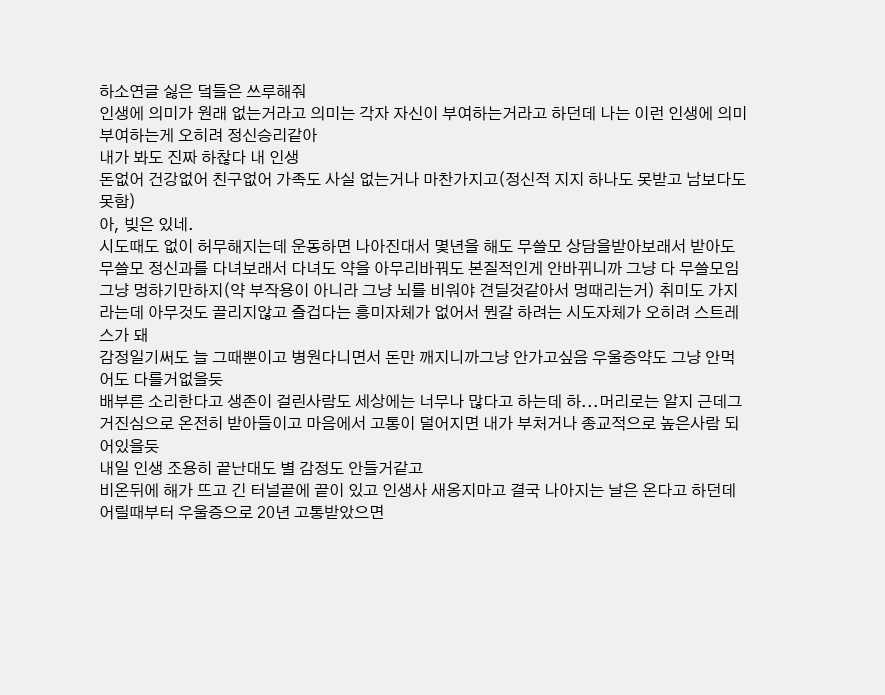하소연글 싫은 덬들은 쓰루해줘
인생에 의미가 원래 없는거라고 의미는 각자 자신이 부여하는거라고 하던데 나는 이런 인생에 의미부여하는게 오히려 정신승리같아
내가 봐도 진짜 하찮다 내 인생
돈없어 건강없어 친구없어 가족도 사실 없는거나 마찬가지고(정신적 지지 하나도 못받고 남보다도 못함)
아, 빚은 있네.
시도때도 없이 허무해지는데 운동하면 나아진대서 몇년을 해도 무쓸모 상담을받아보래서 받아도 무쓸모 정신과를 다녀보래서 다녀도 약을 아무리바꿔도 본질적인게 안바뀌니까 그냥 다 무쓸모임 그냥 멍하기만하지(약 부작용이 아니라 그냥 뇌를 비워야 견딜것같아서 멍때리는거) 취미도 가지라는데 아무것도 끌리지않고 즐겁다는 흥미자체가 없어서 뭔갈 하려는 시도자체가 오히려 스트레스가 돼
감정일기써도 늘 그때뿐이고 병원다니면서 돈만 깨지니까그냥 안가고싶음 우울증약도 그냥 안먹어도 다를거없을듯
배부른 소리한다고 생존이 걸린사람도 세상에는 너무나 많다고 하는데 하...머리로는 알지 근데그거진심으로 온전히 받아들이고 마음에서 고통이 덜어지면 내가 부처거나 종교적으로 높은사람 되어있을듯
내일 인생 조용히 끝난대도 별 감정도 안들거같고
비온뒤에 해가 뜨고 긴 터널끝에 끝이 있고 인생사 새옹지마고 결국 나아지는 날은 온다고 하던데 어릴때부터 우울증으로 20년 고통받았으면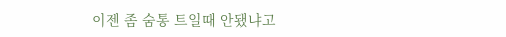이젠 좀 숨통 트일때 안됐냐고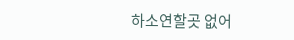하소연할곳 없어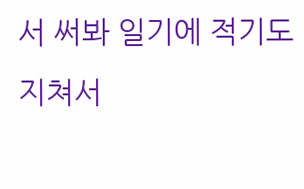서 써봐 일기에 적기도 지쳐서